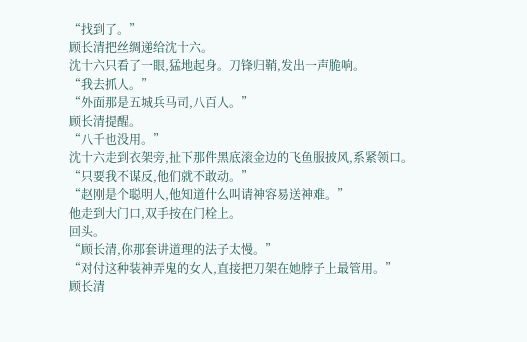“找到了。”
顾长清把丝绸递给沈十六。
沈十六只看了一眼,猛地起身。刀锋归鞘,发出一声脆响。
“我去抓人。”
“外面那是五城兵马司,八百人。”
顾长清提醒。
“八千也没用。”
沈十六走到衣架旁,扯下那件黑底滚金边的飞鱼服披风,系紧领口。
“只要我不谋反,他们就不敢动。”
“赵刚是个聪明人,他知道什么叫请神容易送神难。”
他走到大门口,双手按在门栓上。
回头。
“顾长清,你那套讲道理的法子太慢。”
“对付这种装神弄鬼的女人,直接把刀架在她脖子上最管用。”
顾长清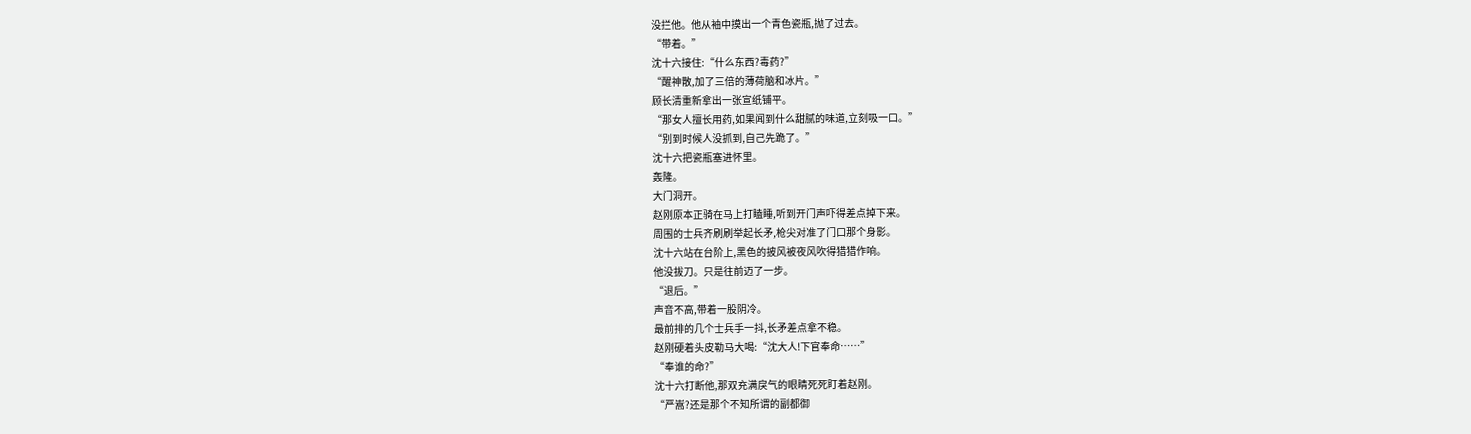没拦他。他从袖中摸出一个青色瓷瓶,抛了过去。
“带着。”
沈十六接住:“什么东西?毒药?”
“醒神散,加了三倍的薄荷脑和冰片。”
顾长清重新拿出一张宣纸铺平。
“那女人擅长用药,如果闻到什么甜腻的味道,立刻吸一口。”
“别到时候人没抓到,自己先跪了。”
沈十六把瓷瓶塞进怀里。
轰隆。
大门洞开。
赵刚原本正骑在马上打瞌睡,听到开门声吓得差点掉下来。
周围的士兵齐刷刷举起长矛,枪尖对准了门口那个身影。
沈十六站在台阶上,黑色的披风被夜风吹得猎猎作响。
他没拔刀。只是往前迈了一步。
“退后。”
声音不高,带着一股阴冷。
最前排的几个士兵手一抖,长矛差点拿不稳。
赵刚硬着头皮勒马大喝:“沈大人!下官奉命……”
“奉谁的命?”
沈十六打断他,那双充满戾气的眼睛死死盯着赵刚。
“严嵩?还是那个不知所谓的副都御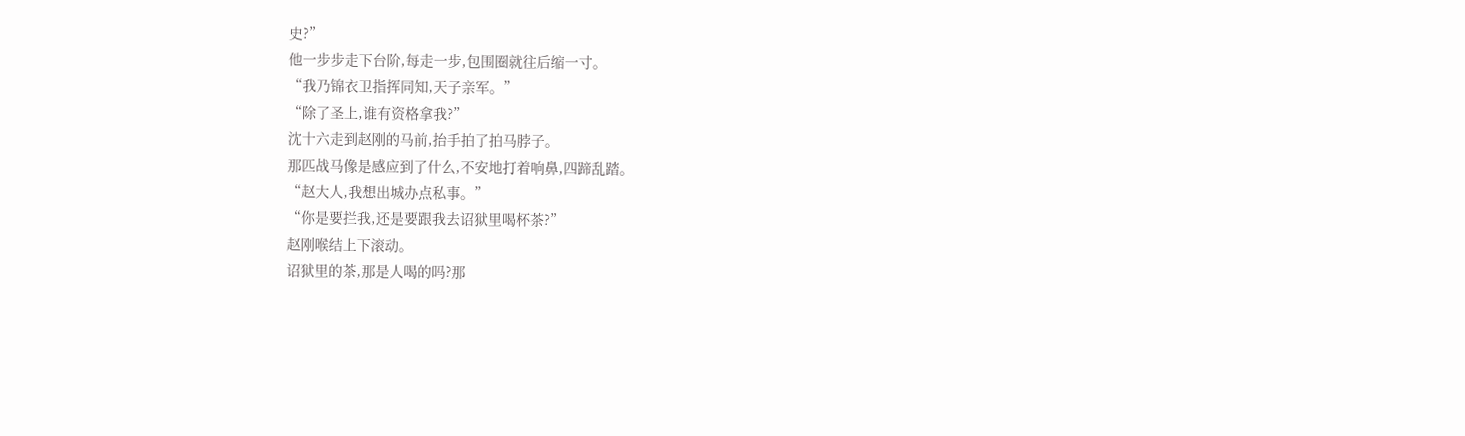史?”
他一步步走下台阶,每走一步,包围圈就往后缩一寸。
“我乃锦衣卫指挥同知,天子亲军。”
“除了圣上,谁有资格拿我?”
沈十六走到赵刚的马前,抬手拍了拍马脖子。
那匹战马像是感应到了什么,不安地打着响鼻,四蹄乱踏。
“赵大人,我想出城办点私事。”
“你是要拦我,还是要跟我去诏狱里喝杯茶?”
赵刚喉结上下滚动。
诏狱里的茶,那是人喝的吗?那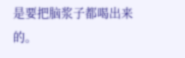是要把脑浆子都喝出来的。